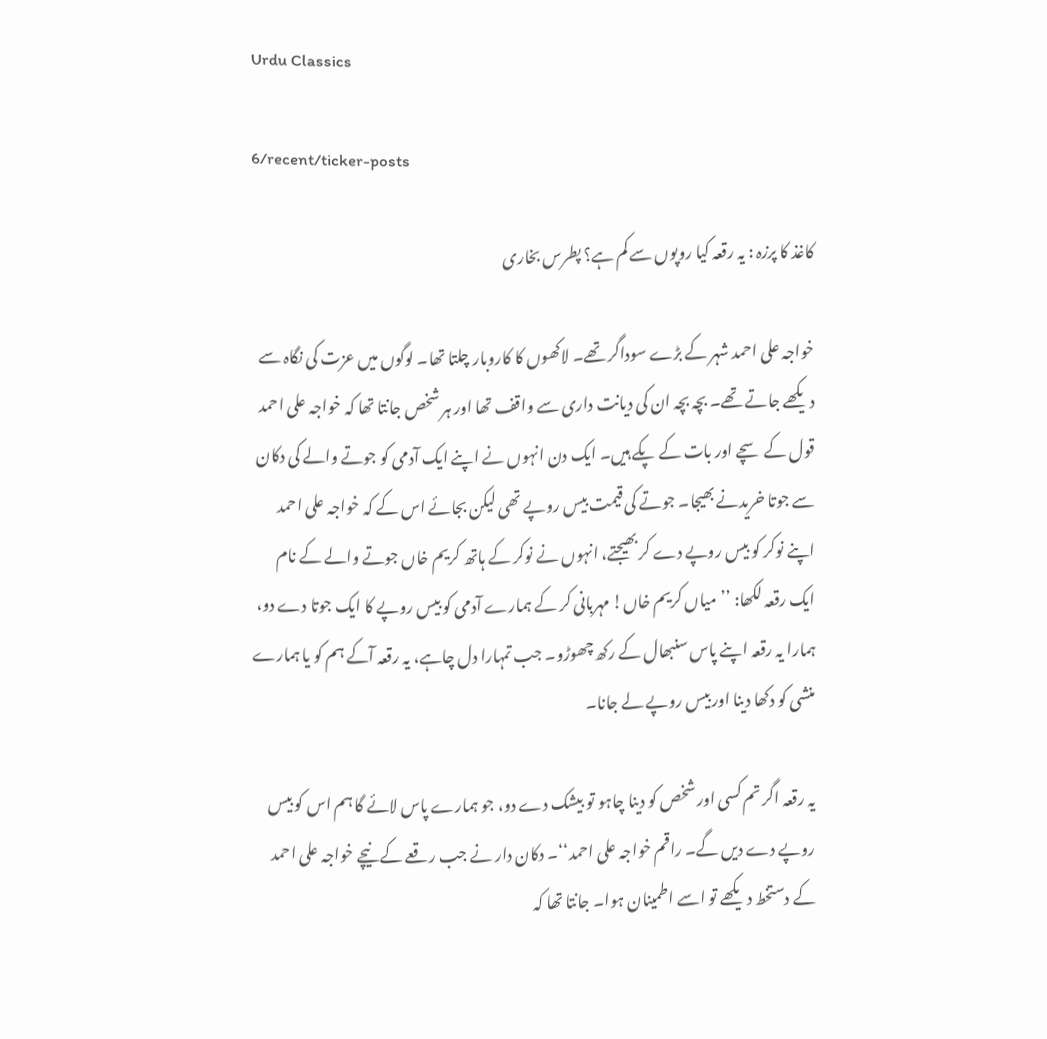Urdu Classics

6/recent/ticker-posts

کاغذ کا پرزہ : یہ رقعہ کیا روپوں سے کم ہے؟ پطرس بخاری

خواجہ علی احمد شہر کے بڑے سوداگر تھے۔ لاکھوں کا کاروبار چلتا تھا۔ لوگوں میں عزت کی نگاہ سے دیکھے جاتے تھے۔ بچہ بچہ ان کی دیانت داری سے واقف تھا اور ہر شخص جانتا تھا کہ خواجہ علی احمد قول کے سچے اور بات کے پکے ہیں۔ ایک دن انہوں نے اپنے ایک آدمی کو جوتے والے کی دکان سے جوتا خریدنے بھیجا۔ جوتے کی قیمت بیس روپے تھی لیکن بجائے اس کے کہ خواجہ علی احمد اپنے نوکر کو بیس روپے دے کر بھیجتے، انہوں نے نوکر کے ہاتھ کریم خاں جوتے والے کے نام ایک رقعہ لکھا: ’’میاں کریم خاں! مہربانی کر کے ہمارے آدمی کو بیس روپے کا ایک جوتا دے دو، ہمارا یہ رقعہ اپنے پاس سنبھال کے رکھ چھوڑو۔ جب تمہارا دل چاہے، یہ رقعہ آکے ہم کو یا ہمارے منشی کو دکھا دینا اور بیس روپے لے جانا۔

یہ رقعہ اگر تم کسی اور شخص کو دینا چاہو تو بیشک دے دو، جو ہمارے پاس لائے گا ہم اس کو بیس روپے دے دیں گے۔ راقم خواجہ علی احمد‘‘۔ دکان دار نے جب رقعے کے نیچے خواجہ علی احمد کے دستخط دیکھے تو اسے اطمینان ہوا۔ جانتا تھا کہ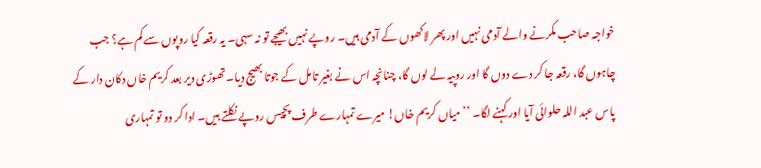خواجہ صاحب مکرنے والے آدمی نہیں اور پھر لاکھوں کے آدمی ہیں۔ روپے نہیں بھیجے تو نہ سہی۔ یہ رقعہ کیا روپوں سے کم ہے؟ جب چاہوں گا، رقعہ جا کر دے دوں گا اور روپیہ لے لوں گا، چنانچہ اس نے بغیر تامل کے جوتا بھیج دیا۔ تھوڑی دیر بعد کریم خاں دکان دار کے پاس عبد اللہ حلوائی آیا اور کہنے لگا۔ ’’میاں کریم خاں! میرے تمہارے طرف پچیس روپے نکلتے ہیں۔ ادا کر دو تو تمہاری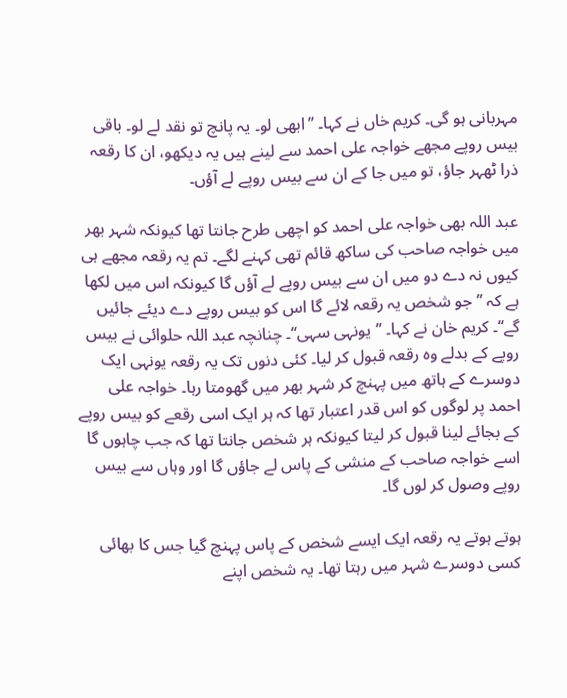مہربانی ہو گی۔ کریم خاں نے کہا۔ ’’ابھی لو۔ یہ پانچ تو نقد لے لو۔ باقی بیس روپے مجھے خواجہ علی احمد سے لینے ہیں یہ دیکھو، ان کا رقعہ ذرا ٹھہر جاؤ، تو میں جا کے ان سے بیس روپے لے آؤں۔

عبد اللہ بھی خواجہ علی احمد کو اچھی طرح جانتا تھا کیونکہ شہر بھر میں خواجہ صاحب کی ساکھ قائم تھی کہنے لگے۔ تم یہ رقعہ مجھے ہی کیوں نہ دے دو میں ان سے بیس روپے لے آؤں گا کیونکہ اس میں لکھا ہے کہ ’’جو شخص یہ رقعہ لائے گا اس کو بیس روپے دے دیئے جائیں گے‘‘۔ کریم خان نے کہا۔ ’’یونہی سہی‘‘۔ چنانچہ عبد اللہ حلوائی نے بیس روپے کے بدلے وہ رقعہ قبول کر لیا۔ کئی دنوں تک یہ رقعہ یونہی ایک دوسرے کے ہاتھ میں پہنچ کر شہر بھر میں گھومتا رہا۔ خواجہ علی احمد پر لوگوں کو اس قدر اعتبار تھا کہ ہر ایک اسی رقعے کو بیس روپے کے بجائے لینا قبول کر لیتا کیونکہ ہر شخص جانتا تھا کہ جب چاہوں گا اسے خواجہ صاحب کے منشی کے پاس لے جاؤں گا اور وہاں سے بیس روپے وصول کر لوں گا۔

ہوتے ہوتے یہ رقعہ ایک ایسے شخص کے پاس پہنچ گیا جس کا بھائی کسی دوسرے شہر میں رہتا تھا۔ یہ شخص اپنے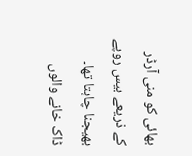بھائی کو منی آرڈر کے ذریعے بیس روپے بھیجنا چاہتا تھا۔ ڈاک خانے والوں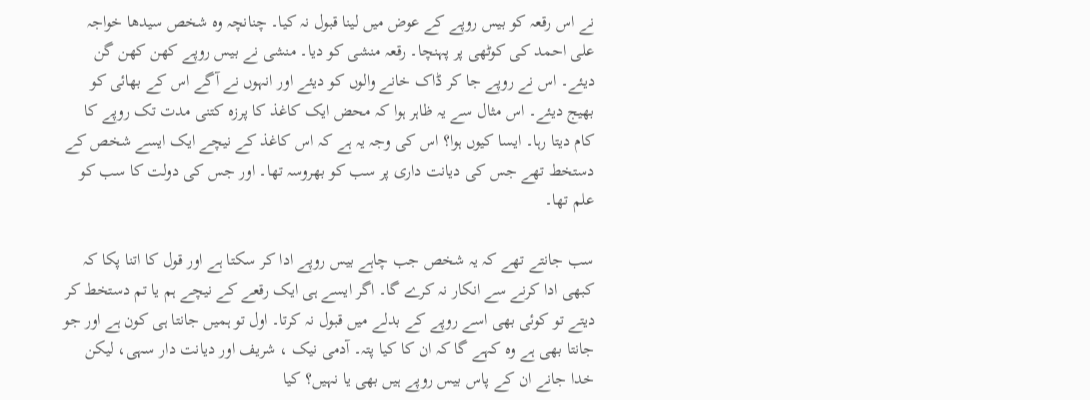نے اس رقعہ کو بیس روپے کے عوض میں لینا قبول نہ کیا۔ چنانچہ وہ شخص سیدھا خواجہ علی احمد کی کوٹھی پر پہنچا۔ رقعہ منشی کو دیا۔ منشی نے بیس روپے کھن کھن گن دیئے۔ اس نے روپے جا کر ڈاک خانے والوں کو دیئے اور انہوں نے آگے اس کے بھائی کو بھیج دیئے۔ اس مثال سے یہ ظاہر ہوا کہ محض ایک کاغذ کا پرزہ کتنی مدت تک روپے کا کام دیتا رہا۔ ایسا کیوں ہوا؟ اس کی وجہ یہ ہے کہ اس کاغذ کے نیچے ایک ایسے شخص کے دستخط تھے جس کی دیانت داری پر سب کو بھروسہ تھا۔ اور جس کی دولت کا سب کو علم تھا۔

سب جانتے تھے کہ یہ شخص جب چاہے بیس روپے ادا کر سکتا ہے اور قول کا اتنا پکا کہ کبھی ادا کرنے سے انکار نہ کرے گا۔ اگر ایسے ہی ایک رقعے کے نیچے ہم یا تم دستخط کر دیتے تو کوئی بھی اسے روپے کے بدلے میں قبول نہ کرتا۔ اول تو ہمیں جانتا ہی کون ہے اور جو جانتا بھی ہے وہ کہے گا کہ ان کا کیا پتہ۔ آدمی نیک ، شریف اور دیانت دار سہی، لیکن خدا جانے ان کے پاس بیس روپے ہیں بھی یا نہیں؟ کیا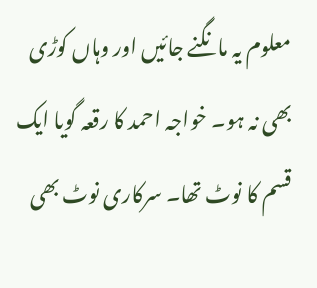معلوم یہ مانگنے جائیں اور وہاں کوڑی بھی نہ ہو۔ خواجہ احمد کا رقعہ گویا ایک قسم کا نوٹ تھا۔ سرکاری نوٹ بھی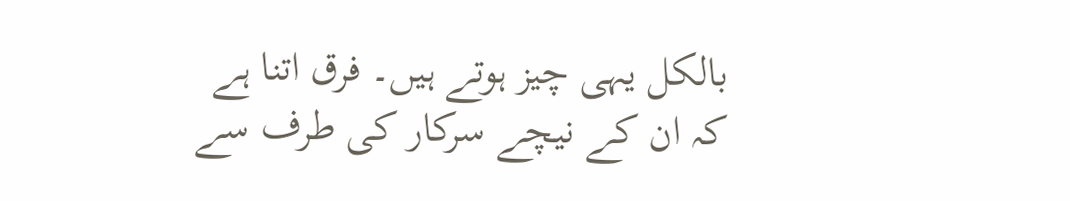بالکل یہی چیز ہوتے ہیں۔ فرق اتنا ہے کہ ان کے نیچے سرکار کی طرف سے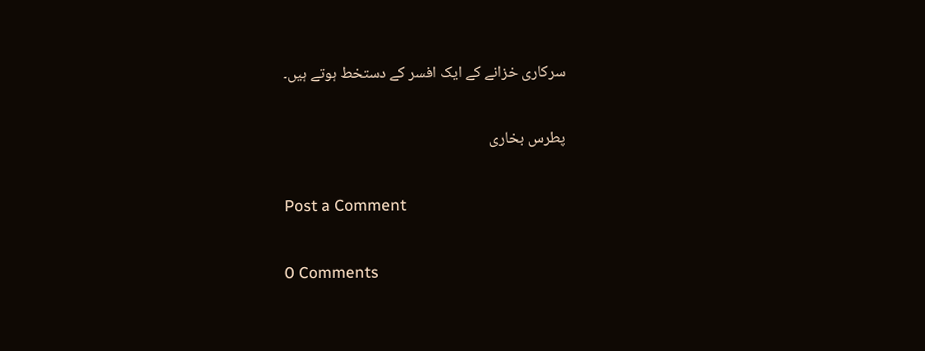سرکاری خزانے کے ایک افسر کے دستخط ہوتے ہیں۔

پطرس بخاری

Post a Comment

0 Comments